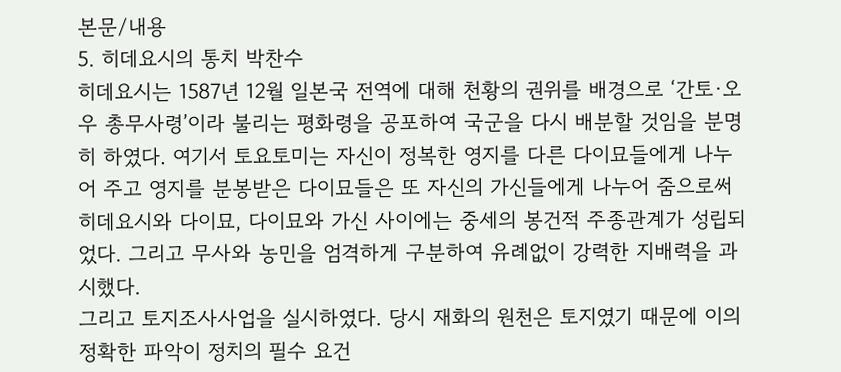본문/내용
5. 히데요시의 통치 박찬수
히데요시는 1587년 12월 일본국 전역에 대해 천황의 권위를 배경으로 ‘간토·오우 총무사령’이라 불리는 평화령을 공포하여 국군을 다시 배분할 것임을 분명히 하였다. 여기서 토요토미는 자신이 정복한 영지를 다른 다이묘들에게 나누어 주고 영지를 분봉받은 다이묘들은 또 자신의 가신들에게 나누어 줌으로써 히데요시와 다이묘, 다이묘와 가신 사이에는 중세의 봉건적 주종관계가 성립되었다. 그리고 무사와 농민을 엄격하게 구분하여 유례없이 강력한 지배력을 과시했다.
그리고 토지조사사업을 실시하였다. 당시 재화의 원천은 토지였기 때문에 이의 정확한 파악이 정치의 필수 요건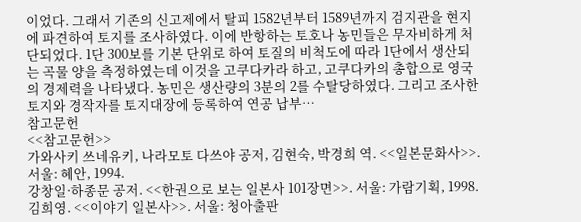이었다. 그래서 기존의 신고제에서 탈피 1582년부터 1589년까지 검지관을 현지에 파견하여 토지를 조사하였다. 이에 반항하는 토호나 농민들은 무자비하게 처단되었다. 1단 300보를 기본 단위로 하여 토질의 비척도에 따라 1단에서 생산되는 곡물 양을 측정하였는데 이것을 고쿠다카라 하고, 고쿠다카의 총합으로 영국의 경제력을 나타냈다. 농민은 생산량의 3분의 2를 수탈당하였다. 그리고 조사한 토지와 경작자를 토지대장에 등록하여 연공 납부…
참고문헌
<<참고문헌>>
가와사키 쓰네유키, 나라모토 다쓰야 공저, 김현숙, 박경희 역. <<일본문화사>>. 서울: 혜안, 1994.
강창일·하종문 공저. <<한권으로 보는 일본사 101장면>>. 서울: 가람기획, 1998.
김희영. <<이야기 일본사>>. 서울: 청아출판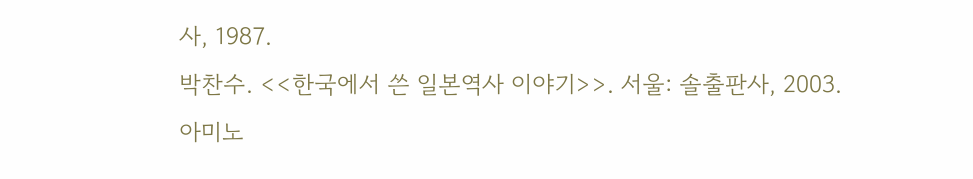사, 1987.
박찬수. <<한국에서 쓴 일본역사 이야기>>. 서울: 솔출판사, 2003.
아미노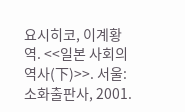요시히코, 이계황 역. <<일본 사회의 역사(下)>>. 서울: 소화출판사, 2001.